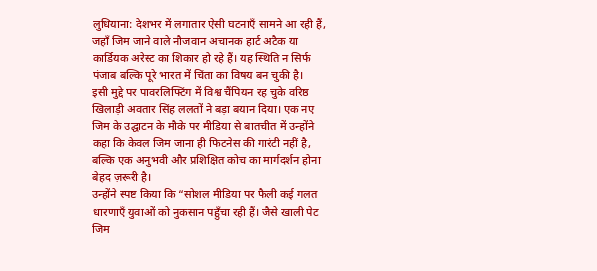लुधियाना: देशभर में लगातार ऐसी घटनाएँ सामने आ रही हैं, जहाँ जिम जाने वाले नौजवान अचानक हार्ट अटैक या कार्डियक अरेस्ट का शिकार हो रहे हैं। यह स्थिति न सिर्फ पंजाब बल्कि पूरे भारत में चिंता का विषय बन चुकी है।
इसी मुद्दे पर पावरलिफ्टिंग में विश्व चैंपियन रह चुके वरिष्ठ खिलाड़ी अवतार सिंह ललतों ने बड़ा बयान दिया। एक नए जिम के उद्घाटन के मौके पर मीडिया से बातचीत में उन्होंने कहा कि केवल जिम जाना ही फिटनेस की गारंटी नहीं है, बल्कि एक अनुभवी और प्रशिक्षित कोच का मार्गदर्शन होना बेहद ज़रूरी है।
उन्होंने स्पष्ट किया कि “सोशल मीडिया पर फैली कई गलत धारणाएँ युवाओं को नुकसान पहुँचा रही हैं। जैसे खाली पेट जिम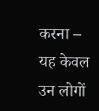करना – यह केवल उन लोगों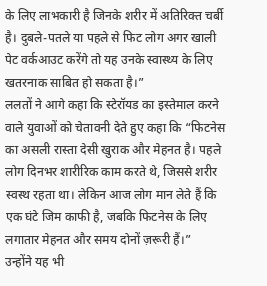के लिए लाभकारी है जिनके शरीर में अतिरिक्त चर्बी है। दुबले-पतले या पहले से फिट लोग अगर खाली पेट वर्कआउट करेंगे तो यह उनके स्वास्थ्य के लिए खतरनाक साबित हो सकता है।”
ललतों ने आगे कहा कि स्टेरॉयड का इस्तेमाल करने वाले युवाओं को चेतावनी देते हुए कहा कि “फिटनेस का असली रास्ता देसी खुराक और मेहनत है। पहले लोग दिनभर शारीरिक काम करते थे, जिससे शरीर स्वस्थ रहता था। लेकिन आज लोग मान लेते हैं कि एक घंटे जिम काफी है, जबकि फिटनेस के लिए लगातार मेहनत और समय दोनों ज़रूरी हैं।”
उन्होंने यह भी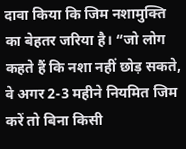दावा किया कि जिम नशामुक्ति का बेहतर जरिया है। “जो लोग कहते हैं कि नशा नहीं छोड़ सकते, वे अगर 2-3 महीने नियमित जिम करें तो बिना किसी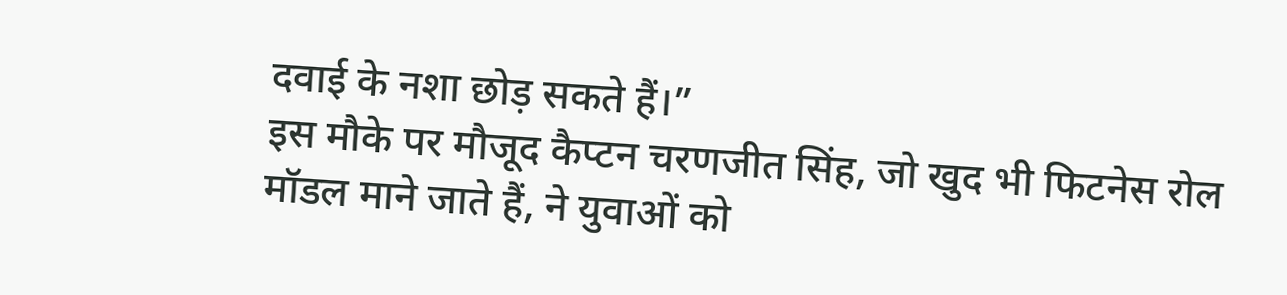दवाई के नशा छोड़ सकते हैं।”
इस मौके पर मौजूद कैप्टन चरणजीत सिंह, जो खुद भी फिटनेस रोल मॉडल माने जाते हैं, ने युवाओं को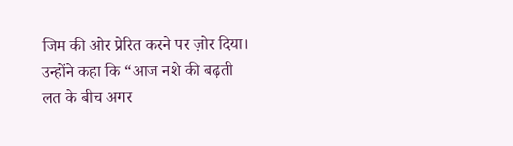जिम की ओर प्रेरित करने पर ज़ोर दिया। उन्होंने कहा कि “आज नशे की बढ़ती लत के बीच अगर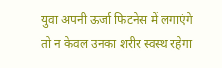युवा अपनी ऊर्जा फिटनेस में लगाएंगे तो न केवल उनका शरीर स्वस्थ रहेगा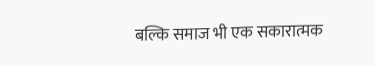बल्कि समाज भी एक सकारात्मक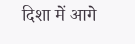दिशा में आगे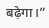बढ़ेगा।”